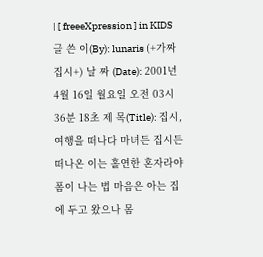| [ freeeXpression ] in KIDS 글 쓴 이(By): lunaris (+가짜집시+) 날 짜 (Date): 2001년 4월 16일 월요일 오전 03시 36분 18초 제 목(Title): 집시, 여행을 떠나다 마녀든 집시든 떠나온 이는 홀연한 혼자라야 폼이 나는 법 마음은 아는 집에 두고 왔으나 몸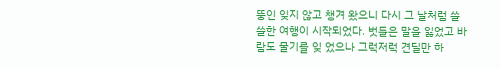뚱인 잊지 않고 챙겨 왔으니 다시 그 날처럼 쓸쓸한 여행이 시작되었다. 벗들은 말을 잃었고 바람도 물기를 잊 었으나 그럭저럭 견딜만 하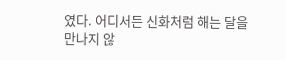였다. 어디서든 신화처럼 해는 달을 만나지 않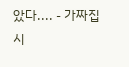았다.... - 가짜집시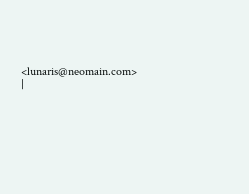<lunaris@neomain.com> |